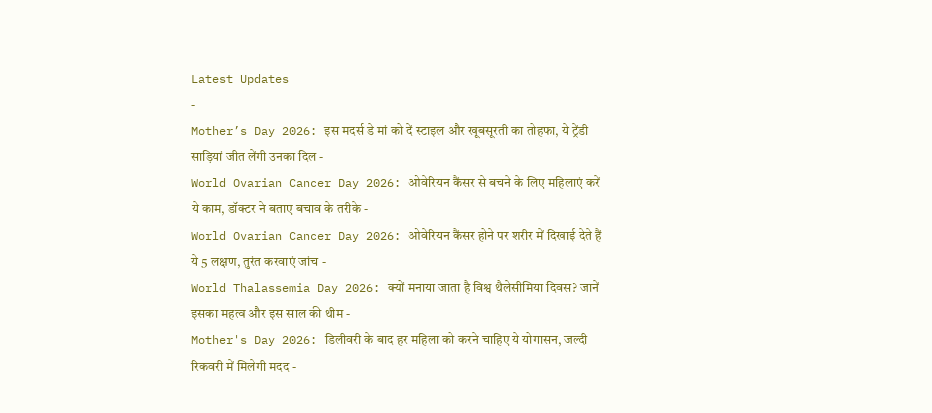Latest Updates
-
Mother’s Day 2026: इस मदर्स डे मां को दें स्टाइल और खूबसूरती का तोहफा, ये ट्रेंडी साड़ियां जीत लेंगी उनका दिल -
World Ovarian Cancer Day 2026: ओवेरियन कैंसर से बचने के लिए महिलाएं करें ये काम, डॉक्टर ने बताए बचाव के तरीके -
World Ovarian Cancer Day 2026: ओवेरियन कैंसर होने पर शरीर में दिखाई देते हैं ये 5 लक्षण, तुरंत करवाएं जांच -
World Thalassemia Day 2026: क्यों मनाया जाता है विश्व थैलेसीमिया दिवस? जानें इसका महत्व और इस साल की थीम -
Mother's Day 2026: डिलीवरी के बाद हर महिला को करने चाहिए ये योगासन, जल्दी रिकवरी में मिलेगी मदद -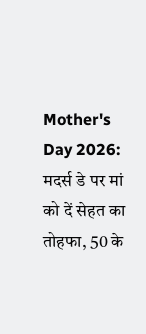Mother's Day 2026: मदर्स डे पर मां को दें सेहत का तोहफा, 50 के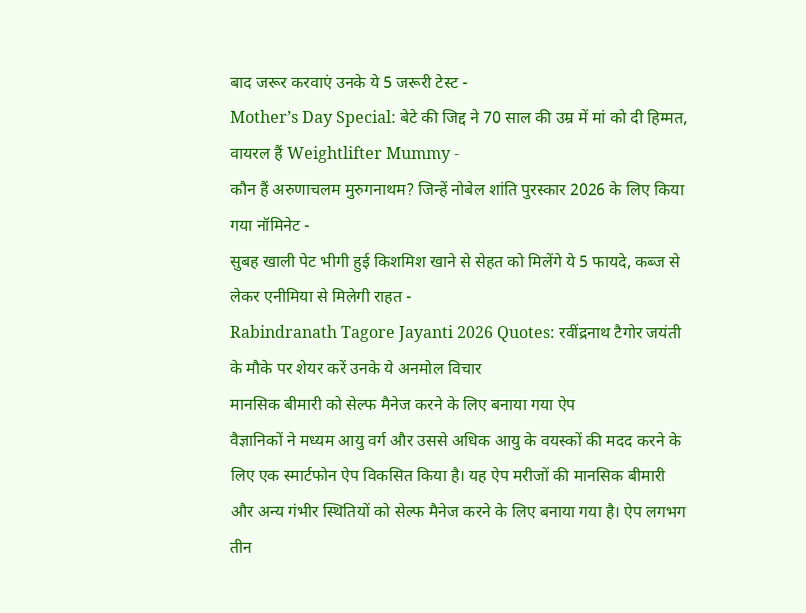बाद जरूर करवाएं उनके ये 5 जरूरी टेस्ट -
Mother’s Day Special: बेटे की जिद्द ने 70 साल की उम्र में मां को दी हिम्मत, वायरल हैं Weightlifter Mummy -
कौन हैं अरुणाचलम मुरुगनाथम? जिन्हें नोबेल शांति पुरस्कार 2026 के लिए किया गया नॉमिनेट -
सुबह खाली पेट भीगी हुई किशमिश खाने से सेहत को मिलेंगे ये 5 फायदे, कब्ज से लेकर एनीमिया से मिलेगी राहत -
Rabindranath Tagore Jayanti 2026 Quotes: रवींद्रनाथ टैगोर जयंती के मौके पर शेयर करें उनके ये अनमोल विचार
मानसिक बीमारी को सेल्फ मैनेज करने के लिए बनाया गया ऐप
वैज्ञानिकों ने मध्यम आयु वर्ग और उससे अधिक आयु के वयस्कों की मदद करने के लिए एक स्मार्टफोन ऐप विकसित किया है। यह ऐप मरीजों की मानसिक बीमारी और अन्य गंभीर स्थितियों को सेल्फ मैनेज करने के लिए बनाया गया है। ऐप लगभग तीन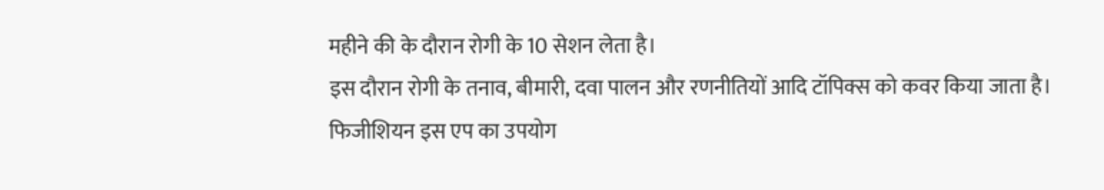महीने की के दौरान रोगी के 10 सेशन लेता है।
इस दौरान रोगी के तनाव, बीमारी, दवा पालन और रणनीतियों आदि टॉपिक्स को कवर किया जाता है। फिजीशियन इस एप का उपयोग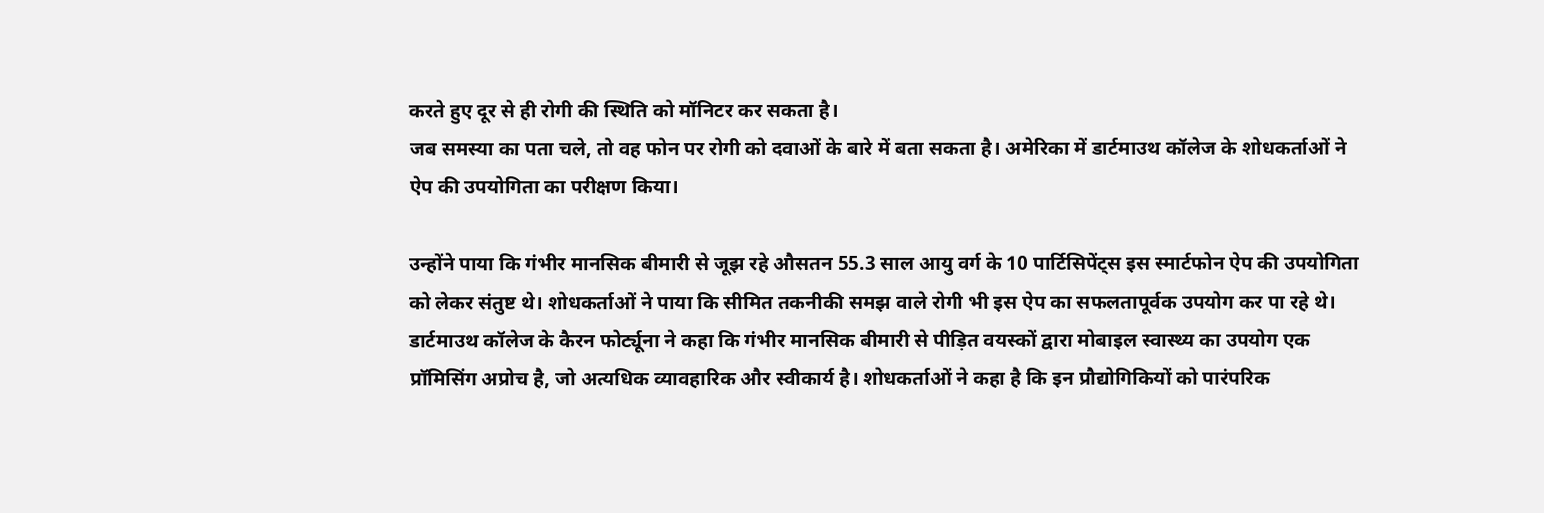करते हुए दूर से ही रोगी की स्थिति को मॉनिटर कर सकता है।
जब समस्या का पता चले, तो वह फोन पर रोगी को दवाओं के बारे में बता सकता है। अमेरिका में डार्टमाउथ कॉलेज के शोधकर्ताओं ने ऐप की उपयोगिता का परीक्षण किया।

उन्होंने पाया कि गंभीर मानसिक बीमारी से जूझ रहे औसतन 55.3 साल आयु वर्ग के 10 पार्टिसिपेंट्स इस स्मार्टफोन ऐप की उपयोगिता को लेकर संतुष्ट थे। शोधकर्ताओं ने पाया कि सीमित तकनीकी समझ वाले रोगी भी इस ऐप का सफलतापूर्वक उपयोग कर पा रहे थे।
डार्टमाउथ कॉलेज के कैरन फोर्ट्यूना ने कहा कि गंभीर मानसिक बीमारी से पीड़ित वयस्कों द्वारा मोबाइल स्वास्थ्य का उपयोग एक प्रॉमिसिंग अप्रोच है, जो अत्यधिक व्यावहारिक और स्वीकार्य है। शोधकर्ताओं ने कहा है कि इन प्रौद्योगिकियों को पारंपरिक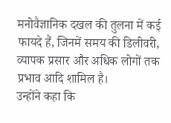मनोवैज्ञानिक दखल की तुलना में कई फायदे हैं, जिनमें समय की डिलीवरी, व्यापक प्रसार और अधिक लोगों तक प्रभाव आदि शामिल है।
उन्होंने कहा कि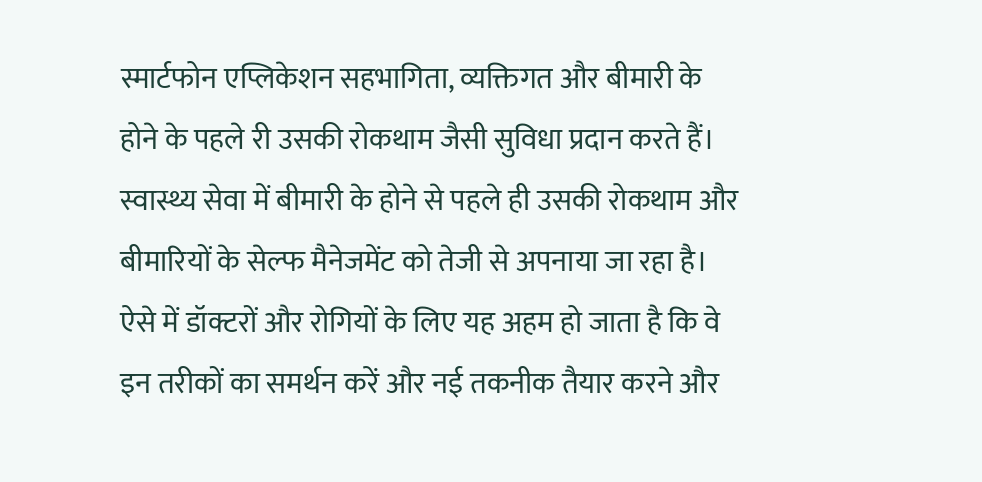स्मार्टफोन एप्लिकेशन सहभागिता, व्यक्तिगत और बीमारी के होने के पहले री उसकी रोकथाम जैसी सुविधा प्रदान करते हैं।
स्वास्थ्य सेवा में बीमारी के होने से पहले ही उसकी रोकथाम और बीमारियों के सेल्फ मैनेजमेंट को तेजी से अपनाया जा रहा है। ऐसे में डॉक्टरों और रोगियों के लिए यह अहम हो जाता है कि वे इन तरीकों का समर्थन करें और नई तकनीक तैयार करने और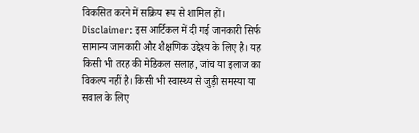विकसित करने में सक्रिय रूप से शामिल हों।
Disclaimer: इस आर्टिकल में दी गई जानकारी सिर्फ सामान्य जानकारी और शैक्षणिक उद्देश्य के लिए है। यह किसी भी तरह की मेडिकल सलाह, जांच या इलाज का विकल्प नहीं है। किसी भी स्वास्थ्य से जुड़ी समस्या या सवाल के लिए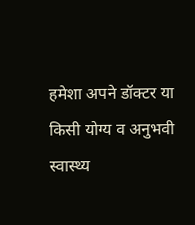हमेशा अपने डॉक्टर या किसी योग्य व अनुभवी स्वास्थ्य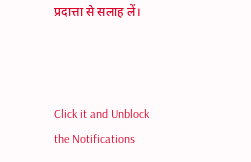प्रदात्ता से सलाह लें।



Click it and Unblock the Notifications